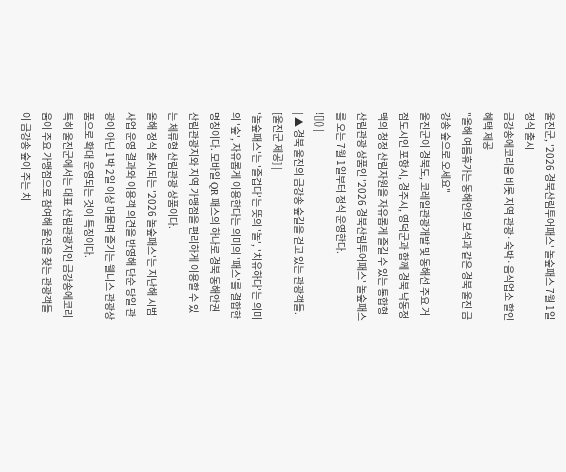울진군, '2026 경북산림투어패스' 놀숲패스 7월 1일 정식 출시
금강송에코리움 비롯 지역 관광·숙박·음식업소 할인 혜택 제공
"올해 여름휴가는 동해안의 보석과 같은 경북 울진 금강송 숲으로 오세요"
울진군이 경북도, 코레일관광개발 및 동해선 주요 거점도시인 포항시, 경주시, 영덕군과 함께 경북 낙동정맥의 청정 산림자원을 자유롭게 즐길 수 있는 통합형 산림관광 상품인 '2026 경북산림투어패스' 놀숲패스를 오는 7월 1일부터 정식 운영한다.
![]() |
| ▲ 경북 울진의 금강송 숲길을 걷고 있는 관광객들. [울진군 제공] |
'놀숲패스'는 '즐겁다'는 뜻의 '놀', '치유하다'는 의미의 '숲', 자유롭게 이용한다는 의미의 '패스'를 결합한 명칭이다. 모바일 QR 패스의 하나로 경북 동해안권 산림관광지와 지역 가맹점을 편리하게 이용할 수 있는 체류형 산림관광 상품이다.
올해 정식 출시되는 '2026 놀숲패스'는 지난해 시범사업 운영 결과와 이용객 의견을 반영해 단순 당일 관광이 아닌 1박 2일 이상 머물며 즐기는 웰니스 관광상품으로 확대 운영되는 것이 특징이다.
특히 울진군에서는 대표 산림관광지인 금강송에코리움이 주요 가맹점으로 참여해 울진을 찾는 관광객들이 금강송 숲이 주는 치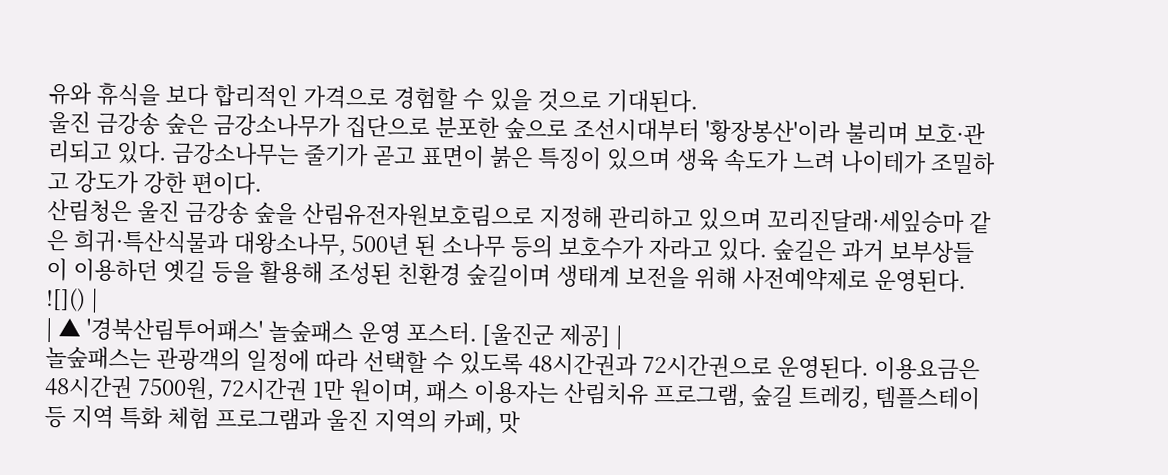유와 휴식을 보다 합리적인 가격으로 경험할 수 있을 것으로 기대된다.
울진 금강송 숲은 금강소나무가 집단으로 분포한 숲으로 조선시대부터 '황장봉산'이라 불리며 보호·관리되고 있다. 금강소나무는 줄기가 곧고 표면이 붉은 특징이 있으며 생육 속도가 느려 나이테가 조밀하고 강도가 강한 편이다.
산림청은 울진 금강송 숲을 산림유전자원보호림으로 지정해 관리하고 있으며 꼬리진달래·세잎승마 같은 희귀·특산식물과 대왕소나무, 500년 된 소나무 등의 보호수가 자라고 있다. 숲길은 과거 보부상들이 이용하던 옛길 등을 활용해 조성된 친환경 숲길이며 생태계 보전을 위해 사전예약제로 운영된다.
![]() |
| ▲ '경북산림투어패스' 놀숲패스 운영 포스터. [울진군 제공] |
놀숲패스는 관광객의 일정에 따라 선택할 수 있도록 48시간권과 72시간권으로 운영된다. 이용요금은 48시간권 7500원, 72시간권 1만 원이며, 패스 이용자는 산림치유 프로그램, 숲길 트레킹, 템플스테이 등 지역 특화 체험 프로그램과 울진 지역의 카페, 맛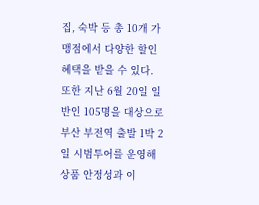집, 숙박 등 총 10개 가맹점에서 다양한 할인 혜택을 받을 수 있다.
또한 지난 6월 20일 일반인 105명을 대상으로 부산 부전역 출발 1박 2일 시범투어를 운영해 상품 안정성과 이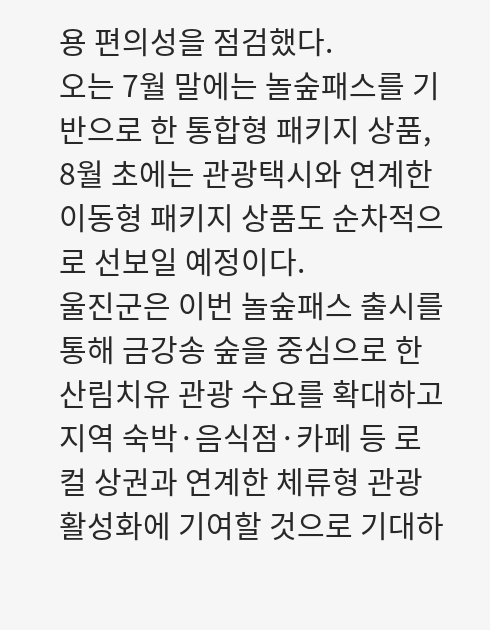용 편의성을 점검했다.
오는 7월 말에는 놀숲패스를 기반으로 한 통합형 패키지 상품, 8월 초에는 관광택시와 연계한 이동형 패키지 상품도 순차적으로 선보일 예정이다.
울진군은 이번 놀숲패스 출시를 통해 금강송 숲을 중심으로 한 산림치유 관광 수요를 확대하고 지역 숙박·음식점·카페 등 로컬 상권과 연계한 체류형 관광 활성화에 기여할 것으로 기대하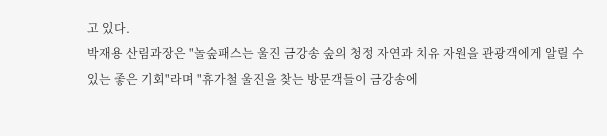고 있다.
박재용 산림과장은 "놀숲패스는 울진 금강송 숲의 청정 자연과 치유 자원을 관광객에게 알릴 수 있는 좋은 기회"라며 "휴가철 울진을 찾는 방문객들이 금강송에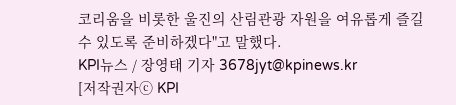코리움을 비롯한 울진의 산림관광 자원을 여유롭게 즐길 수 있도록 준비하겠다"고 말했다.
KPI뉴스 / 장영태 기자 3678jyt@kpinews.kr
[저작권자ⓒ KPI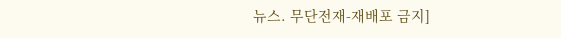뉴스. 무단전재-재배포 금지]